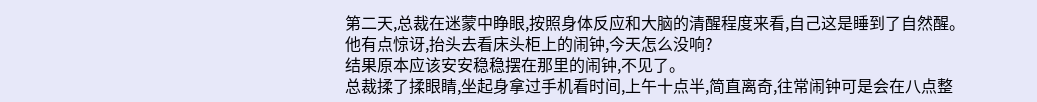第二天,总裁在迷蒙中睁眼,按照身体反应和大脑的清醒程度来看,自己这是睡到了自然醒。
他有点惊讶,抬头去看床头柜上的闹钟,今天怎么没响?
结果原本应该安安稳稳摆在那里的闹钟,不见了。
总裁揉了揉眼睛,坐起身拿过手机看时间,上午十点半,简直离奇,往常闹钟可是会在八点整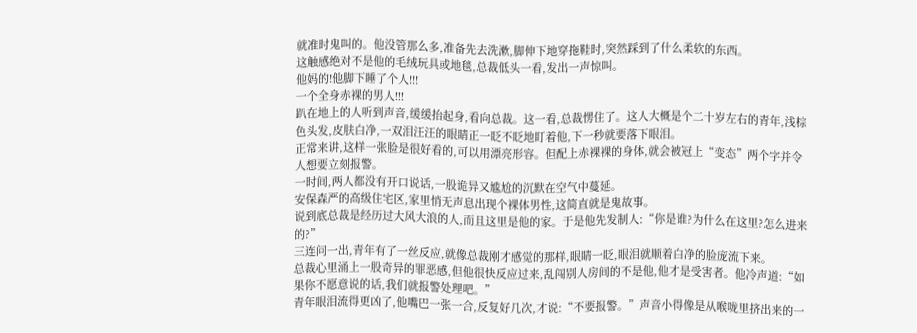就准时鬼叫的。他没管那么多,准备先去洗漱,脚伸下地穿拖鞋时,突然踩到了什么柔软的东西。
这触感绝对不是他的毛绒玩具或地毯,总裁低头一看,发出一声惊叫。
他妈的!他脚下睡了个人!!!
一个全身赤裸的男人!!!
趴在地上的人听到声音,缓缓抬起身,看向总裁。这一看,总裁愣住了。这人大概是个二十岁左右的青年,浅棕色头发,皮肤白净,一双泪汪汪的眼睛正一眨不眨地盯着他,下一秒就要落下眼泪。
正常来讲,这样一张脸是很好看的,可以用漂亮形容。但配上赤裸裸的身体,就会被冠上“变态”两个字并令人想要立刻报警。
一时间,两人都没有开口说话,一股诡异又尴尬的沉默在空气中蔓延。
安保森严的高级住宅区,家里悄无声息出现个裸体男性,这简直就是鬼故事。
说到底总裁是经历过大风大浪的人,而且这里是他的家。于是他先发制人:“你是谁?为什么在这里?怎么进来的?”
三连问一出,青年有了一丝反应,就像总裁刚才感觉的那样,眼睛一眨,眼泪就顺着白净的脸庞流下来。
总裁心里涌上一股奇异的罪恶感,但他很快反应过来,乱闯别人房间的不是他,他才是受害者。他冷声道:“如果你不愿意说的话,我们就报警处理吧。”
青年眼泪流得更凶了,他嘴巴一张一合,反复好几次,才说:“不要报警。”声音小得像是从喉咙里挤出来的一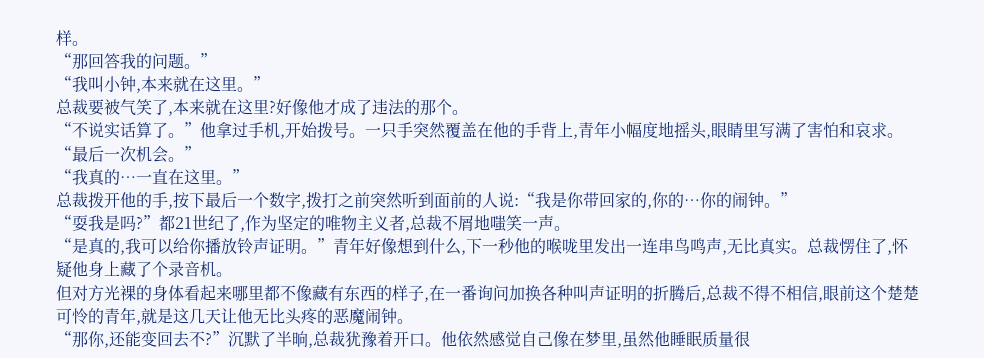样。
“那回答我的问题。”
“我叫小钟,本来就在这里。”
总裁要被气笑了,本来就在这里?好像他才成了违法的那个。
“不说实话算了。”他拿过手机,开始拨号。一只手突然覆盖在他的手背上,青年小幅度地摇头,眼睛里写满了害怕和哀求。
“最后一次机会。”
“我真的…一直在这里。”
总裁拨开他的手,按下最后一个数字,拨打之前突然听到面前的人说:“我是你带回家的,你的…你的闹钟。”
“耍我是吗?”都21世纪了,作为坚定的唯物主义者,总裁不屑地嗤笑一声。
“是真的,我可以给你播放铃声证明。”青年好像想到什么,下一秒他的喉咙里发出一连串鸟鸣声,无比真实。总裁愣住了,怀疑他身上藏了个录音机。
但对方光裸的身体看起来哪里都不像藏有东西的样子,在一番询问加换各种叫声证明的折腾后,总裁不得不相信,眼前这个楚楚可怜的青年,就是这几天让他无比头疼的恶魔闹钟。
“那你,还能变回去不?”沉默了半晌,总裁犹豫着开口。他依然感觉自己像在梦里,虽然他睡眠质量很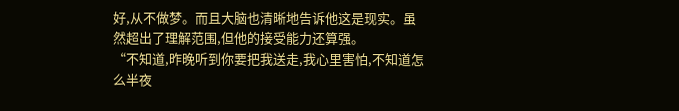好,从不做梦。而且大脑也清晰地告诉他这是现实。虽然超出了理解范围,但他的接受能力还算强。
“不知道,昨晚听到你要把我送走,我心里害怕,不知道怎么半夜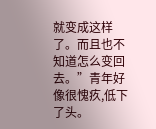就变成这样了。而且也不知道怎么变回去。”青年好像很愧疚,低下了头。